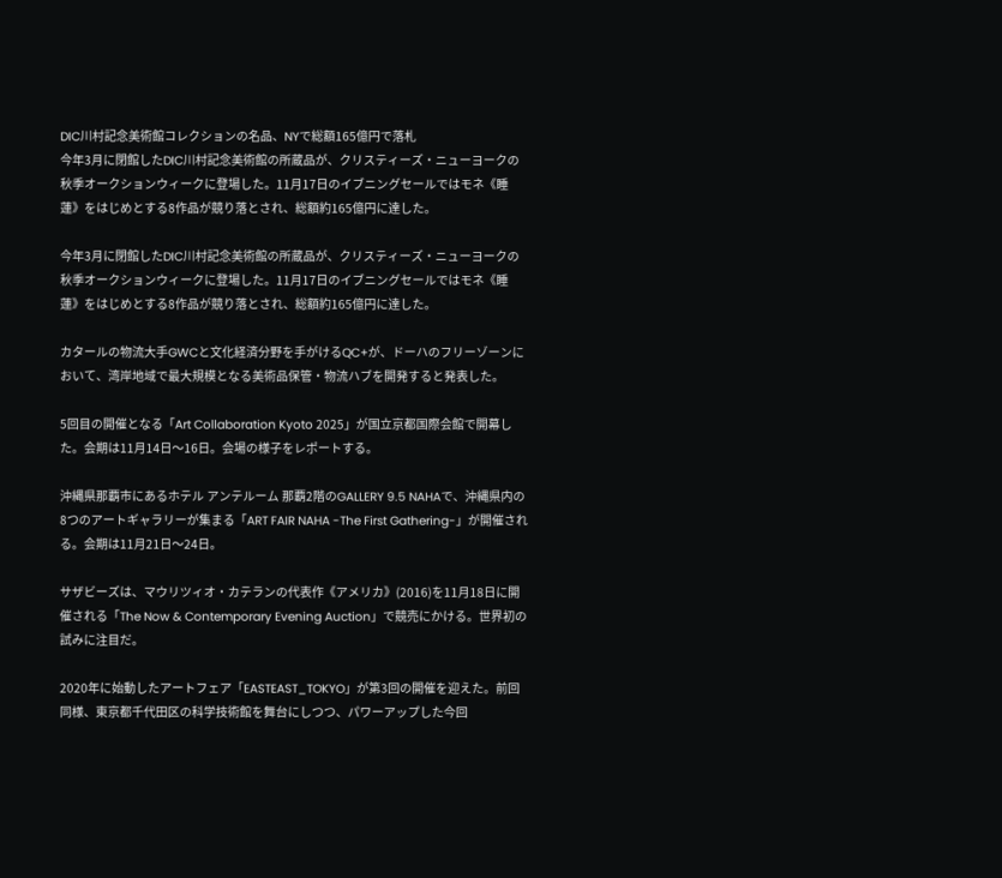DIC川村記念美術館コレクションの名品、NYで総額165億円で落札
今年3月に閉館したDIC川村記念美術館の所蔵品が、クリスティーズ・ニューヨークの秋季オークションウィークに登場した。11月17日のイブニングセールではモネ《睡蓮》をはじめとする8作品が競り落とされ、総額約165億円に達した。

今年3月に閉館したDIC川村記念美術館の所蔵品が、クリスティーズ・ニューヨークの秋季オークションウィークに登場した。11月17日のイブニングセールではモネ《睡蓮》をはじめとする8作品が競り落とされ、総額約165億円に達した。

カタールの物流大手GWCと文化経済分野を手がけるQC+が、ドーハのフリーゾーンにおいて、湾岸地域で最大規模となる美術品保管・物流ハブを開発すると発表した。

5回目の開催となる「Art Collaboration Kyoto 2025」が国立京都国際会館で開幕した。会期は11月14日〜16日。会場の様子をレポートする。

沖縄県那覇市にあるホテル アンテルーム 那覇2階のGALLERY 9.5 NAHAで、沖縄県内の8つのアートギャラリーが集まる「ART FAIR NAHA -The First Gathering-」が開催される。会期は11月21日〜24日。

サザビーズは、マウリツィオ・カテランの代表作《アメリカ》(2016)を11月18日に開催される「The Now & Contemporary Evening Auction」で競売にかける。世界初の試みに注目だ。

2020年に始動したアートフェア「EASTEAST_TOKYO」が第3回の開催を迎えた。前回同様、東京都千代田区の科学技術館を舞台にしつつ、パワーアップした今回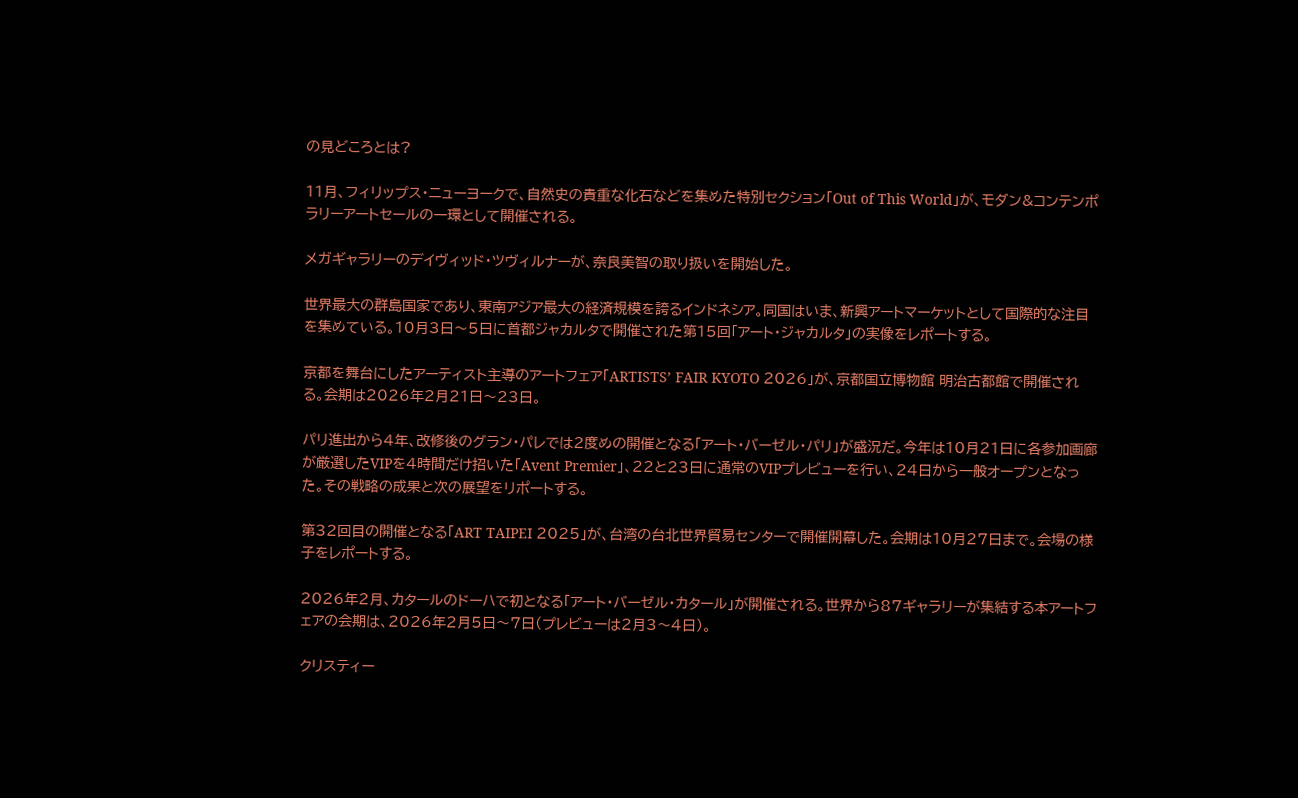の見どころとは?

11月、フィリップス・ニューヨークで、自然史の貴重な化石などを集めた特別セクション「Out of This World」が、モダン&コンテンポラリーアートセールの一環として開催される。

メガギャラリーのデイヴィッド・ツヴィルナーが、奈良美智の取り扱いを開始した。

世界最大の群島国家であり、東南アジア最大の経済規模を誇るインドネシア。同国はいま、新興アートマーケットとして国際的な注目を集めている。10月3日〜5日に首都ジャカルタで開催された第15回「アート・ジャカルタ」の実像をレポートする。

京都を舞台にしたアーティスト主導のアートフェア「ARTISTS’ FAIR KYOTO 2026」が、京都国立博物館 明治古都館で開催される。会期は2026年2月21日〜23日。

パリ進出から4年、改修後のグラン・パレでは2度めの開催となる「アート・バーゼル・パリ」が盛況だ。今年は10月21日に各参加画廊が厳選したVIPを4時間だけ招いた「Avent Premier」、22と23日に通常のVIPプレビューを行い、24日から一般オープンとなった。その戦略の成果と次の展望をリポートする。

第32回目の開催となる「ART TAIPEI 2025」が、台湾の台北世界貿易センターで開催開幕した。会期は10月27日まで。会場の様子をレポートする。

2026年2月、カタールのドーハで初となる「アート・バーゼル・カタール」が開催される。世界から87ギャラリーが集結する本アートフェアの会期は、2026年2月5日〜7日(プレビューは2月3〜4日)。

クリスティー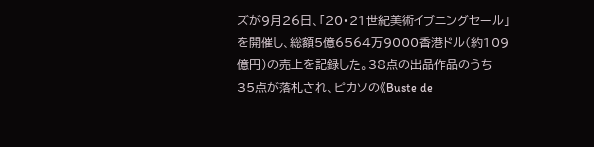ズが9月26日、「20・21世紀美術イブニングセール」を開催し、総額5億6564万9000香港ドル(約109億円)の売上を記録した。38点の出品作品のうち35点が落札され、ピカソの《Buste de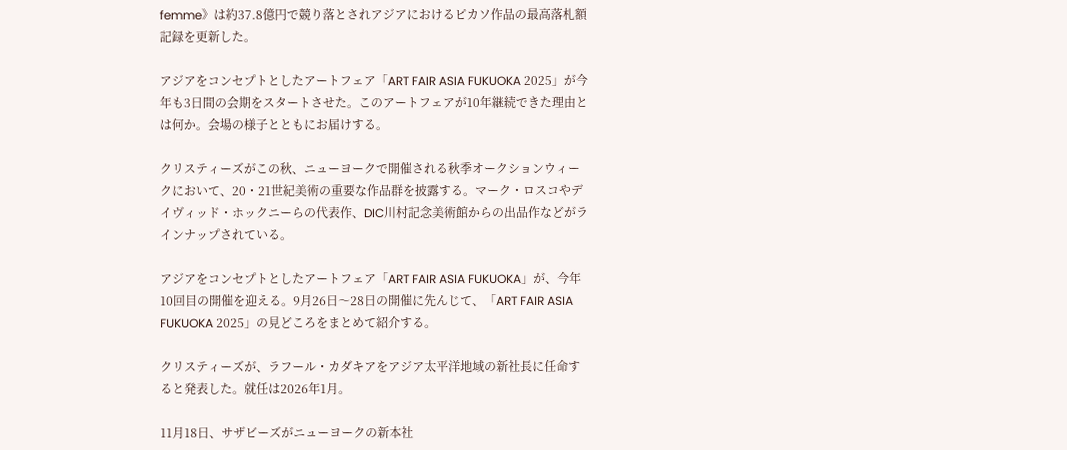femme》は約37.8億円で競り落とされアジアにおけるピカソ作品の最高落札額記録を更新した。

アジアをコンセプトとしたアートフェア「ART FAIR ASIA FUKUOKA 2025」が今年も3日間の会期をスタートさせた。このアートフェアが10年継続できた理由とは何か。会場の様子とともにお届けする。

クリスティーズがこの秋、ニューヨークで開催される秋季オークションウィークにおいて、20・21世紀美術の重要な作品群を披露する。マーク・ロスコやデイヴィッド・ホックニーらの代表作、DIC川村記念美術館からの出品作などがラインナップされている。

アジアをコンセプトとしたアートフェア「ART FAIR ASIA FUKUOKA」が、今年10回目の開催を迎える。9月26日〜28日の開催に先んじて、「ART FAIR ASIA FUKUOKA 2025」の見どころをまとめて紹介する。

クリスティーズが、ラフール・カダキアをアジア太平洋地域の新社長に任命すると発表した。就任は2026年1月。

11月18日、サザビーズがニューヨークの新本社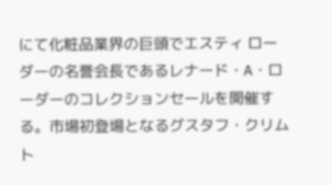にて化粧品業界の巨頭でエスティ ローダーの名誉会長であるレナード・A・ローダーのコレクションセールを開催する。市場初登場となるグスタフ・クリムト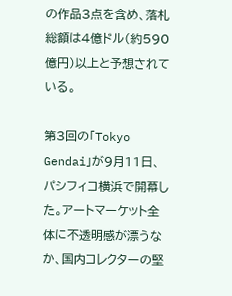の作品3点を含め、落札総額は4億ドル(約590億円)以上と予想されている。

第3回の「Tokyo Gendai」が9月11日、パシフィコ横浜で開幕した。アートマーケット全体に不透明感が漂うなか、国内コレクターの堅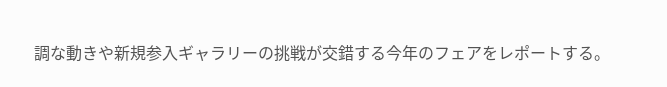調な動きや新規参入ギャラリーの挑戦が交錯する今年のフェアをレポートする。